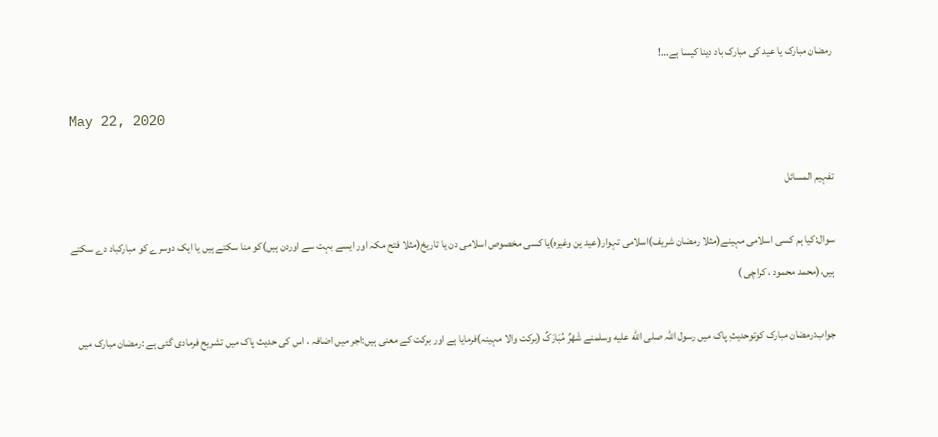رمضان مبارک یا عید کی مبارک باد دینا کیسا ہے…!

May 22, 2020

تفہیم المسائل

سوال:کیا ہم کسی اسلامی مہینے(مثلا رمضان شریف)اسلامی تہوار(عید ین وغیرہ)یا کسی مخصوص اسلامی دن یا تاریخ(مثلا فتح مکہ اور ایسے بہت سے اوردن ہیں)کو منا سکتے ہیں یا ایک دوسرے کو مبارکباد دے سکتے ہیں،(محمد محمود ، کراچی )

جواب:رمضان مبارک کوتوحدیثِ پاک میں رسول اللہ صلى الله عليه وسلمنے شَھْرٌ مُبَارَکٌ (برکت والا مہینہ)فرمایا ہے اور برکت کے معنی ہیں:اجر میں اضافہ ، اس کی حدیث پاک میں تشریح فرمادی گئی ہے :رمضان مبارک میں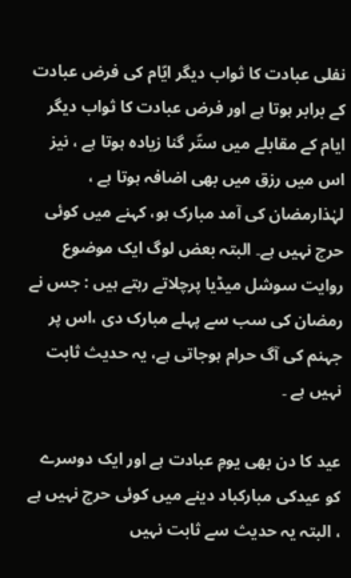نفلی عبادت کا ثواب دیگر ایّام کی فرض عبادت کے برابر ہوتا ہے اور فرض عبادت کا ثواب دیگر ایام کے مقابلے میں ستّر گنا زیادہ ہوتا ہے ، نیز اس میں رزق میں بھی اضافہ ہوتا ہے ، لہٰذارمضان کی آمد مبارک ہو، کہنے میں کوئی حرج نہیں ہے۔ البتہ بعض لوگ ایک موضوع روایت سوشل میڈیا پرچلاتے رہتے ہیں : جس نے رمضان کی سب سے پہلے مبارک دی ،اس پر جہنم کی آگ حرام ہوجاتی ہے، یہ حدیث ثابت نہیں ہے ۔

عید کا دن بھی یومِ عبادت ہے اور ایک دوسرے کو عیدکی مبارکباد دینے میں کوئی حرج نہیں ہے ، البتہ یہ حدیث سے ثابت نہیں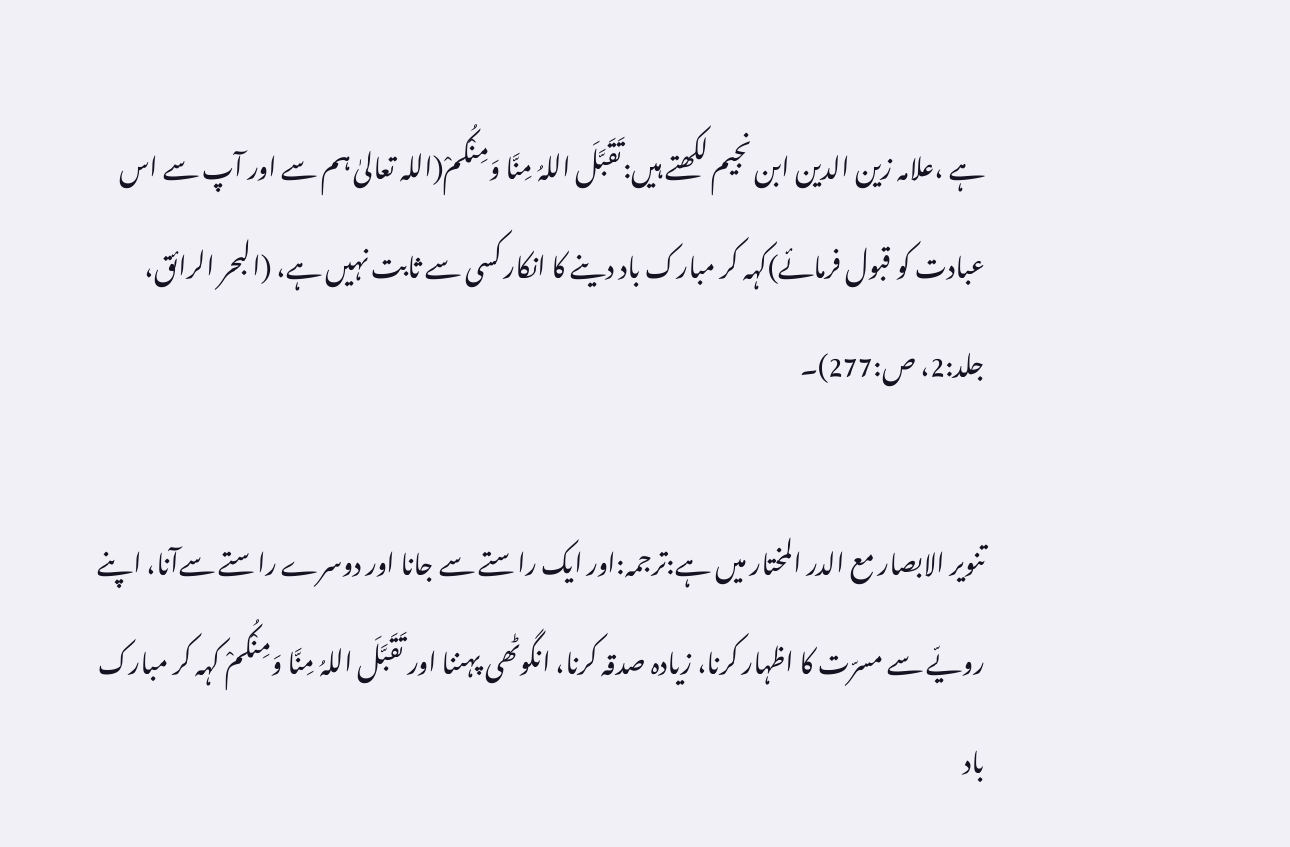ہے ،علامہ زین الدین ابن نجیم لکھتے ہیں:تَقَبَّلَ اللہُ مِنَّا وَمِنْکُمْ(اللہ تعالیٰ ہم سے اور آپ سے اس عبادت کو قبول فرمائے)کہہ کر مبارک باد دینے کا انکار کسی سے ثابت نہیں ہے، (البحر الرائق، جلد:2، ص:277)۔

تنویر الابصار مع الدر المختار میں ہے:ترجمہ:اور ایک راستے سے جانا اور دوسرے راستے سےآنا، اپنے رویّے سے مسرّت کا اظہار کرنا، زیادہ صدقہ کرنا، انگوٹھی پہننا اور تَقَبَّلَ اللہُ مِنَّا وَمِنْکُمْ کہہ کر مبارک باد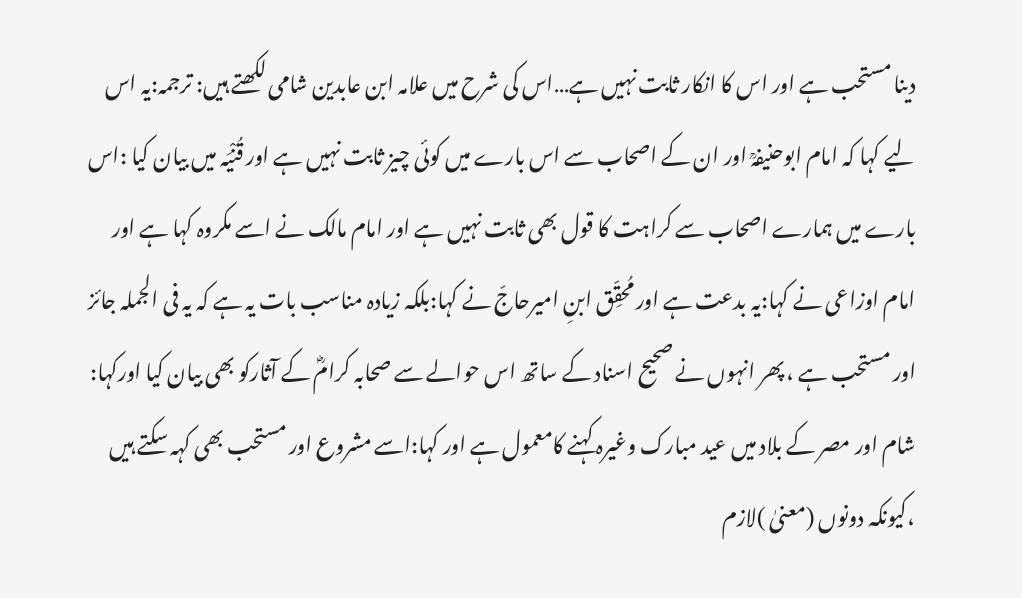دینا مستحب ہے اور اس کا انکار ثابت نہیں ہے…اس کی شرح میں علامہ ابن عابدین شامی لکھتے ہیں: ترجمہ:یہ اس لیے کہا کہ امام ابوحنیفہؒ اور ان کے اصحاب سے اس بارے میں کوئی چیز ثابت نہیں ہے اور قُنْیَہ میں بیان کیا :اس بارے میں ہمارے اصحاب سے کراہت کا قول بھی ثابت نہیں ہے اور امام مالک نے اسے مکروہ کہا ہے اور امام اوزاعی نے کہا:یہ بدعت ہے اور مُحقِّق ابنِ امیرحاجّ نے کہا:بلکہ زیادہ مناسب بات یہ ہے کہ یہ فی الجملہ جائز اور مستحب ہے ، پھر انہوں نے صحیح اسناد کے ساتھ اس حوالے سے صحابہ کرامؓ کے آثارکو بھی بیان کیا اورکہا: شام اور مصر کے بلاد میں عید مبارک وغیرہ کہنے کامعمول ہے اور کہا:اسے مشروع اور مستحب بھی کہہ سکتے ہیں ،کیونکہ دونوں (معنیٰ )لازم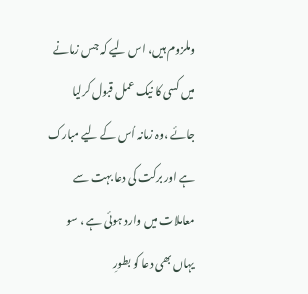وملزوم ہیں، اس لیے کہ جس زمانے میں کسی کا نیک عمل قبول کرلیا جائے ،وہ زمانہ اُس کے لیے مبارک ہے اور برکت کی دعا بہت سے معاملات میں وارد ہوئی ہے ، سو یہاں بھی دعا کو بطورِ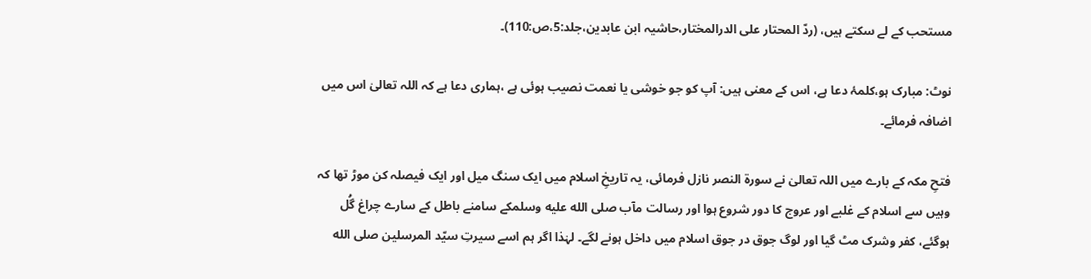مستحب کے لے سکتے ہیں، (ردّ المحتار علی الدرالمختار،حاشیہ ابن عابدین،جلد:5،ص:110)۔

نوٹ: مبارک ہو،کلمۂ دعا ہے، اس کے معنی ہیں: آپ کو جو خوشی یا نعمت نصیب ہوئی ہے ،ہماری دعا ہے کہ اللہ تعالیٰ اس میں اضافہ فرمائے۔

فتحِ مکہ کے بارے میں اللہ تعالیٰ نے سورۃ النصر نازل فرمائی، یہ تاریخِ اسلام میں ایک سنگ میل اور ایک فیصلہ کن موڑ تھا کہ وہیں سے اسلام کے غلبے اور عروج کا دور شروع ہوا اور رسالت مآب صلى الله عليه وسلمکے سامنے باطل کے سارے چراغ گُل ہوگئے، کفر وشرک مٹ گیا اور لوگ جوق در جوق اسلام میں داخل ہونے لگے۔ لہٰذا اگر ہم اسے سیرتِ سیّد المرسلین صلى الله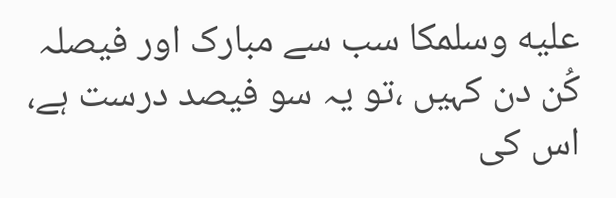عليه وسلمکا سب سے مبارک اور فیصلہ کُن دن کہیں ،تو یہ سو فیصد درست ہے، اس کی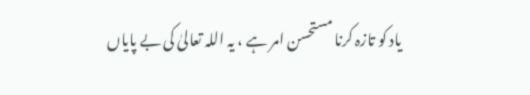یاد کو تازہ کرنا مستحسن امر ہے ، یہ اللہ تعالیٰ کی بے پایاں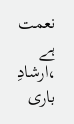نعمت ہے ،ارشادِ باری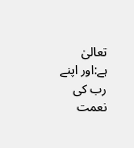تعالیٰ ہے:اور اپنے رب کی نعمت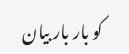کو بار بار بیان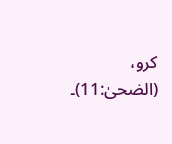کرو، (الضحیٰ:11)۔